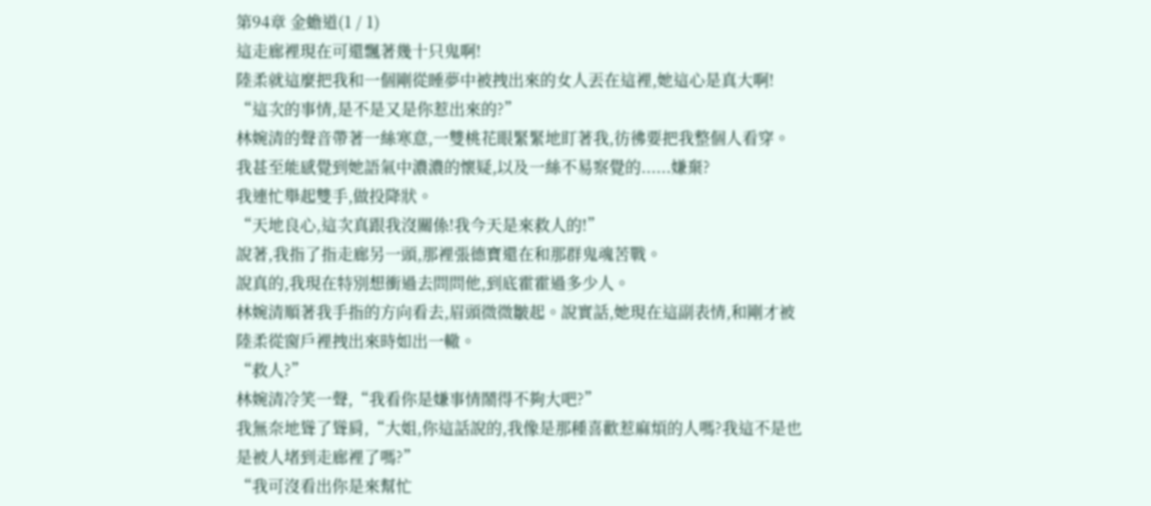第94章 金蟾道(1 / 1)
這走廊裡現在可還飄著幾十只鬼啊!
陸柔就這麼把我和一個剛從睡夢中被拽出來的女人丟在這裡,她這心是真大啊!
“這次的事情,是不是又是你惹出來的?”
林婉清的聲音帶著一絲寒意,一雙桃花眼緊緊地盯著我,彷彿要把我整個人看穿。
我甚至能感覺到她語氣中濃濃的懷疑,以及一絲不易察覺的......嫌棄?
我連忙舉起雙手,做投降狀。
“天地良心,這次真跟我沒關係!我今天是來救人的!”
說著,我指了指走廊另一頭,那裡張德寶還在和那群鬼魂苦戰。
說真的,我現在特別想衝過去問問他,到底霍霍過多少人。
林婉清順著我手指的方向看去,眉頭微微皺起。說實話,她現在這副表情,和剛才被陸柔從窗戶裡拽出來時如出一轍。
“救人?”
林婉清冷笑一聲,“我看你是嫌事情鬧得不夠大吧?”
我無奈地聳了聳肩,“大姐,你這話說的,我像是那種喜歡惹麻煩的人嗎?我這不是也是被人堵到走廊裡了嗎?”
“我可沒看出你是來幫忙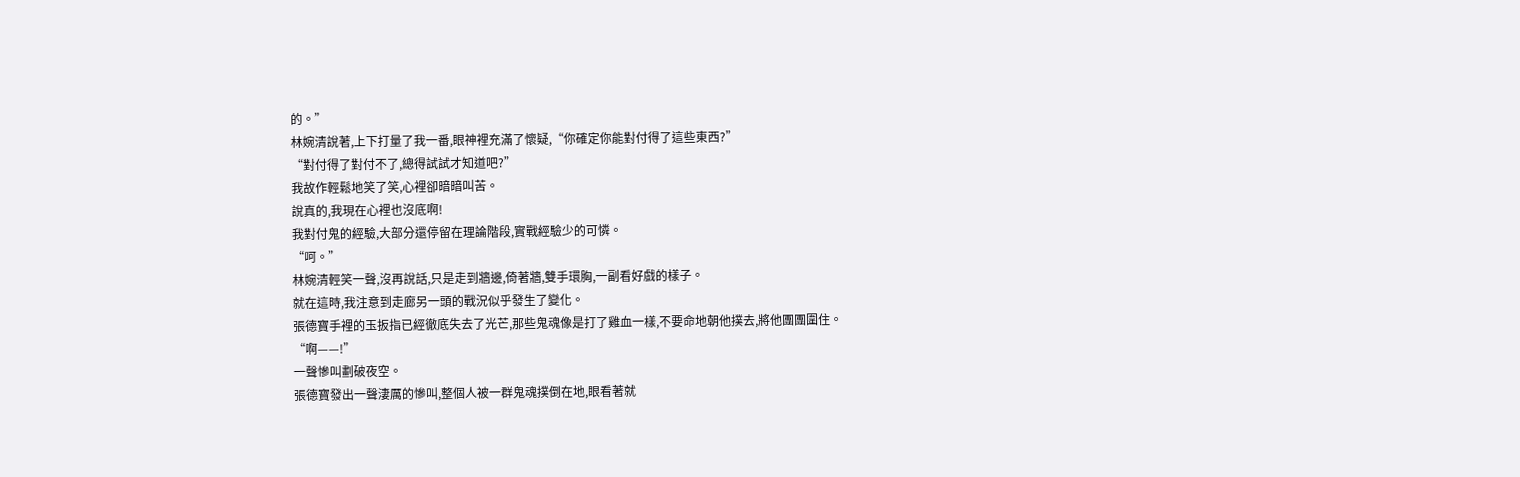的。”
林婉清說著,上下打量了我一番,眼神裡充滿了懷疑,“你確定你能對付得了這些東西?”
“對付得了對付不了,總得試試才知道吧?”
我故作輕鬆地笑了笑,心裡卻暗暗叫苦。
說真的,我現在心裡也沒底啊!
我對付鬼的經驗,大部分還停留在理論階段,實戰經驗少的可憐。
“呵。”
林婉清輕笑一聲,沒再說話,只是走到牆邊,倚著牆,雙手環胸,一副看好戲的樣子。
就在這時,我注意到走廊另一頭的戰況似乎發生了變化。
張德寶手裡的玉扳指已經徹底失去了光芒,那些鬼魂像是打了雞血一樣,不要命地朝他撲去,將他團團圍住。
“啊——!”
一聲慘叫劃破夜空。
張德寶發出一聲淒厲的慘叫,整個人被一群鬼魂撲倒在地,眼看著就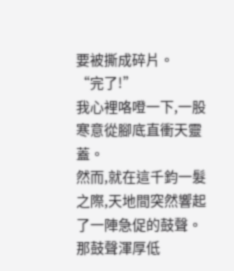要被撕成碎片。
“完了!”
我心裡咯噔一下,一股寒意從腳底直衝天靈蓋。
然而,就在這千鈞一髮之際,天地間突然響起了一陣急促的鼓聲。
那鼓聲渾厚低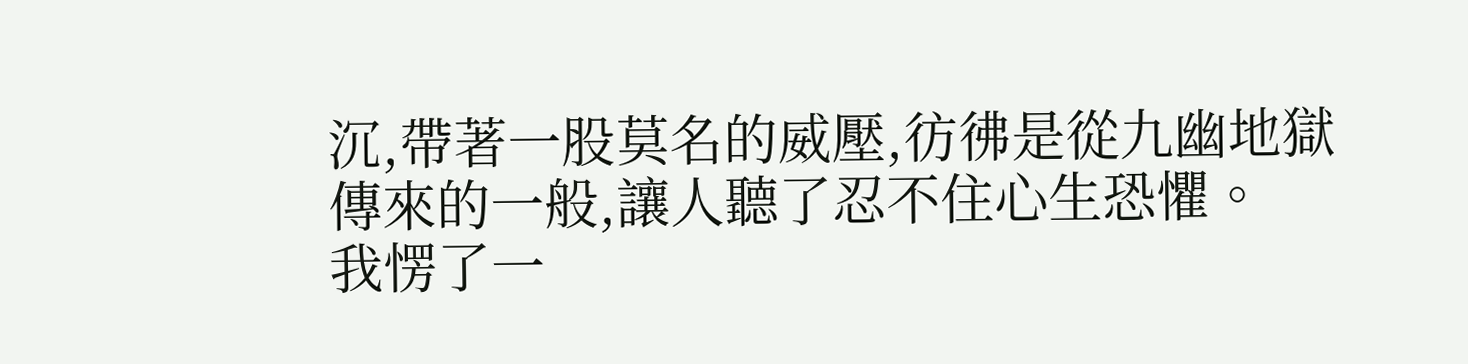沉,帶著一股莫名的威壓,彷彿是從九幽地獄傳來的一般,讓人聽了忍不住心生恐懼。
我愣了一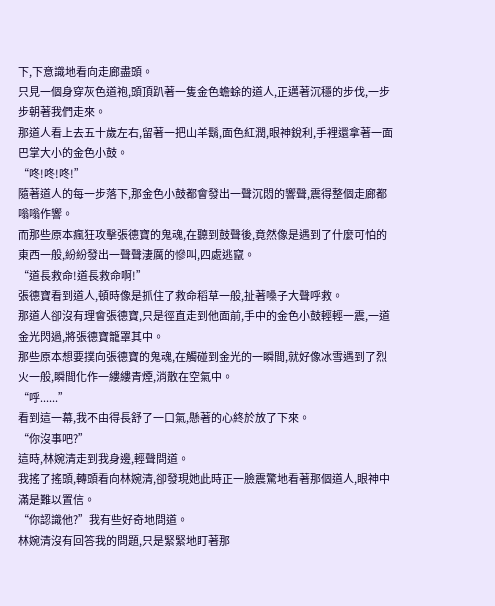下,下意識地看向走廊盡頭。
只見一個身穿灰色道袍,頭頂趴著一隻金色蟾蜍的道人,正邁著沉穩的步伐,一步步朝著我們走來。
那道人看上去五十歲左右,留著一把山羊鬍,面色紅潤,眼神銳利,手裡還拿著一面巴掌大小的金色小鼓。
“咚!咚!咚!”
隨著道人的每一步落下,那金色小鼓都會發出一聲沉悶的響聲,震得整個走廊都嗡嗡作響。
而那些原本瘋狂攻擊張德寶的鬼魂,在聽到鼓聲後,竟然像是遇到了什麼可怕的東西一般,紛紛發出一聲聲淒厲的慘叫,四處逃竄。
“道長救命!道長救命啊!”
張德寶看到道人,頓時像是抓住了救命稻草一般,扯著嗓子大聲呼救。
那道人卻沒有理會張德寶,只是徑直走到他面前,手中的金色小鼓輕輕一震,一道金光閃過,將張德寶籠罩其中。
那些原本想要撲向張德寶的鬼魂,在觸碰到金光的一瞬間,就好像冰雪遇到了烈火一般,瞬間化作一縷縷青煙,消散在空氣中。
“呼......”
看到這一幕,我不由得長舒了一口氣,懸著的心終於放了下來。
“你沒事吧?”
這時,林婉清走到我身邊,輕聲問道。
我搖了搖頭,轉頭看向林婉清,卻發現她此時正一臉震驚地看著那個道人,眼神中滿是難以置信。
“你認識他?”我有些好奇地問道。
林婉清沒有回答我的問題,只是緊緊地盯著那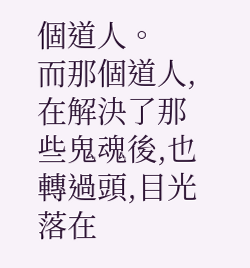個道人。
而那個道人,在解決了那些鬼魂後,也轉過頭,目光落在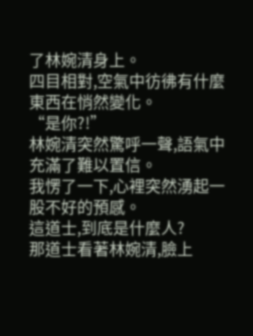了林婉清身上。
四目相對,空氣中彷彿有什麼東西在悄然變化。
“是你?!”
林婉清突然驚呼一聲,語氣中充滿了難以置信。
我愣了一下,心裡突然湧起一股不好的預感。
這道士,到底是什麼人?
那道士看著林婉清,臉上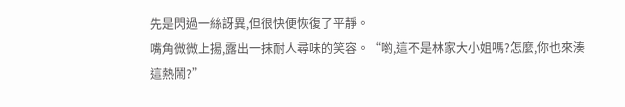先是閃過一絲訝異,但很快便恢復了平靜。
嘴角微微上揚,露出一抹耐人尋味的笑容。“喲,這不是林家大小姐嗎?怎麼,你也來湊這熱鬧?”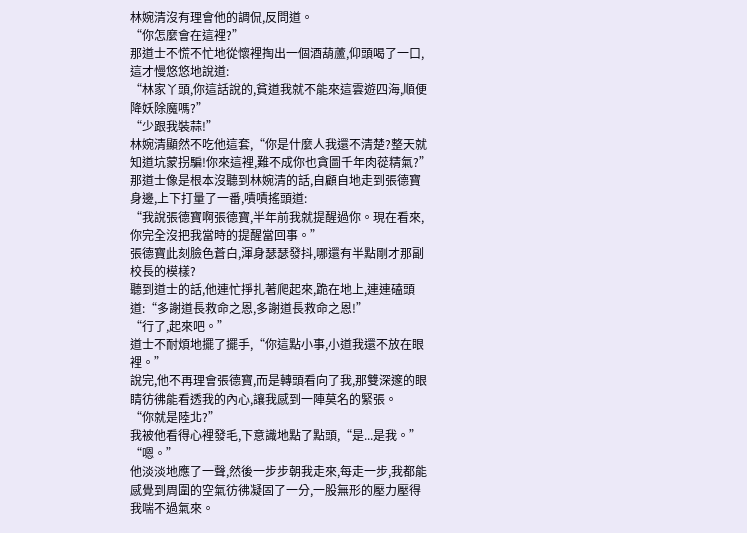林婉清沒有理會他的調侃,反問道。
“你怎麼會在這裡?”
那道士不慌不忙地從懷裡掏出一個酒葫蘆,仰頭喝了一口,這才慢悠悠地說道:
“林家丫頭,你這話說的,貧道我就不能來這雲遊四海,順便降妖除魔嗎?”
“少跟我裝蒜!”
林婉清顯然不吃他這套,“你是什麼人我還不清楚?整天就知道坑蒙拐騙!你來這裡,難不成你也貪圖千年肉蓯精氣?”
那道士像是根本沒聽到林婉清的話,自顧自地走到張德寶身邊,上下打量了一番,嘖嘖搖頭道:
“我說張德寶啊張德寶,半年前我就提醒過你。現在看來,你完全沒把我當時的提醒當回事。”
張德寶此刻臉色蒼白,渾身瑟瑟發抖,哪還有半點剛才那副校長的模樣?
聽到道士的話,他連忙掙扎著爬起來,跪在地上,連連磕頭道:“多謝道長救命之恩,多謝道長救命之恩!”
“行了,起來吧。”
道士不耐煩地擺了擺手,“你這點小事,小道我還不放在眼裡。”
說完,他不再理會張德寶,而是轉頭看向了我,那雙深邃的眼睛彷彿能看透我的內心,讓我感到一陣莫名的緊張。
“你就是陸北?”
我被他看得心裡發毛,下意識地點了點頭,“是...是我。”
“嗯。”
他淡淡地應了一聲,然後一步步朝我走來,每走一步,我都能感覺到周圍的空氣彷彿凝固了一分,一股無形的壓力壓得我喘不過氣來。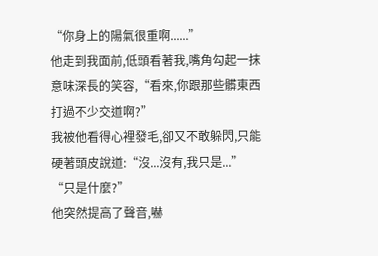“你身上的陽氣很重啊......”
他走到我面前,低頭看著我,嘴角勾起一抹意味深長的笑容,“看來,你跟那些髒東西打過不少交道啊?”
我被他看得心裡發毛,卻又不敢躲閃,只能硬著頭皮說道:“沒...沒有,我只是...”
“只是什麼?”
他突然提高了聲音,嚇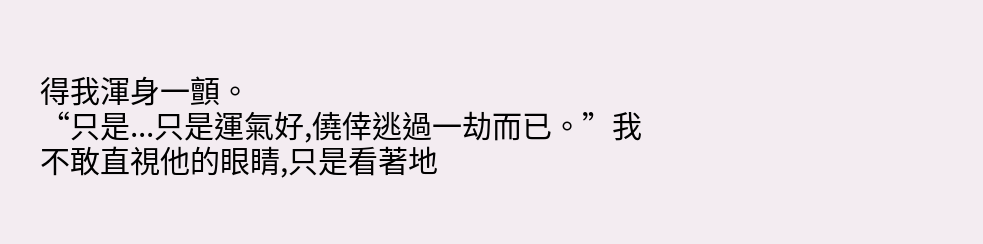得我渾身一顫。
“只是...只是運氣好,僥倖逃過一劫而已。”我不敢直視他的眼睛,只是看著地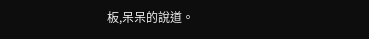板,呆呆的說道。